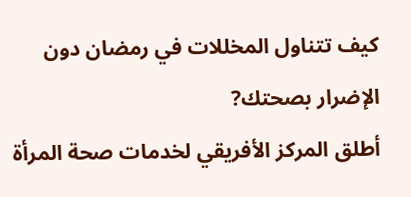كيف تتناول المخللات في رمضان دون الإضرار بصحتك?
أطلق المركز الأفريقي لخدمات صحة المرأة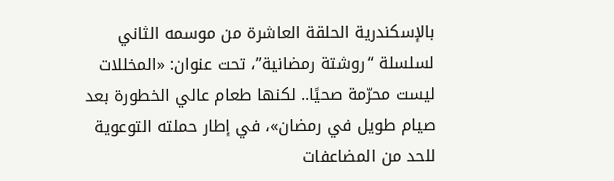بالإسكندرية الحلقة العاشرة من موسمه الثاني لسلسلة “روشتة رمضانية”، تحت عنوان: «المخللات ليست محرّمة صحيًا.. لكنها طعام عالي الخطورة بعد صيام طويل في رمضان»، في إطار حملته التوعوية للحد من المضاعفات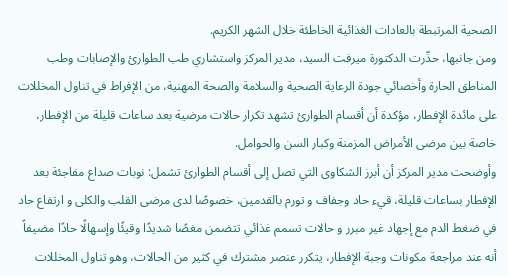الصحية المرتبطة بالعادات الغذائية الخاطئة خلال الشهر الكريم.
ومن جانبها، حذّرت الدكتورة ميرفت السيد، مدير المركز واستشاري طب الطوارئ والإصابات وطب المناطق الحارة وأخصائي جودة الرعاية الصحية والسلامة والصحة المهنية، من الإفراط في تناول المخللات على مائدة الإفطار، مؤكدة أن أقسام الطوارئ تشهد تكرار حالات مرضية بعد ساعات قليلة من الإفطار، خاصة بين مرضى الأمراض المزمنة وكبار السن والحوامل.
وأوضحت مدير المركز أن أبرز الشكاوى التي تصل إلى أقسام الطوارئ تشمل: نوبات صداع مفاجئة بعد الإفطار بساعات قليلة، قيء حاد وجفاف و تورم بالقدمين، خصوصًا لدى مرضى القلب والكلى و ارتفاع حاد في ضغط الدم مع إجهاد غير مبرر و حالات تسمم غذائي تتضمن مغصًا شديدًا وقيئًا وإسهالًا حادًا مضيفاً أنه عند مراجعة مكونات وجبة الإفطار، يتكرر عنصر مشترك في كثير من الحالات، وهو تناول المخللات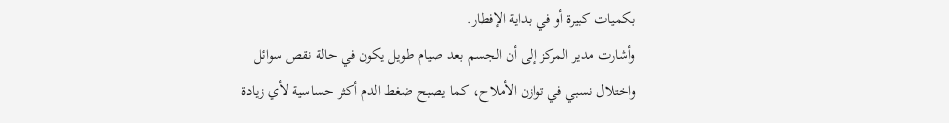بكميات كبيرة أو في بداية الإفطار.
وأشارت مدير المركز إلى أن الجسم بعد صيام طويل يكون في حالة نقص سوائل واختلال نسبي في توازن الأملاح، كما يصبح ضغط الدم أكثر حساسية لأي زيادة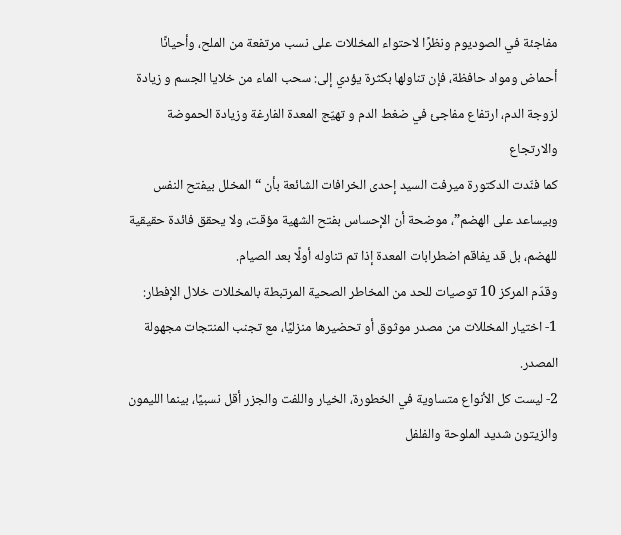مفاجئة في الصوديوم ونظرًا لاحتواء المخللات على نسب مرتفعة من الملح، وأحيانًا أحماض ومواد حافظة، فإن تناولها بكثرة يؤدي إلى: سحب الماء من خلايا الجسم و زيادة لزوجة الدم، ارتفاع مفاجئ في ضغط الدم و تهيّج المعدة الفارغة وزيادة الحموضة والارتجاع
كما فنّدت الدكتورة ميرفت السيد إحدى الخرافات الشائعة بأن “المخلل بيفتح النفس وبيساعد على الهضم”، موضحة أن الإحساس بفتح الشهية مؤقت، ولا يحقق فائدة حقيقية للهضم، بل قد يفاقم اضطرابات المعدة إذا تم تناوله أولًا بعد الصيام.
وقدّم المركز 10 توصيات للحد من المخاطر الصحية المرتبطة بالمخللات خلال الإفطار:
1- اختيار المخللات من مصدر موثوق أو تحضيرها منزليًا، مع تجنب المنتجات مجهولة المصدر.
2- ليست كل الأنواع متساوية في الخطورة، الخيار واللفت والجزر أقل نسبيًا، بينما الليمون والزيتون شديد الملوحة والفلفل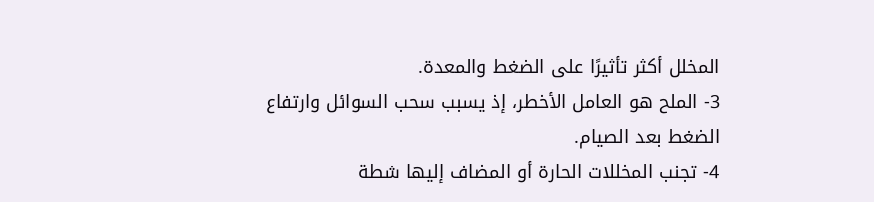المخلل أكثر تأثيرًا على الضغط والمعدة.
3- الملح هو العامل الأخطر، إذ يسبب سحب السوائل وارتفاع الضغط بعد الصيام.
4- تجنب المخللات الحارة أو المضاف إليها شطة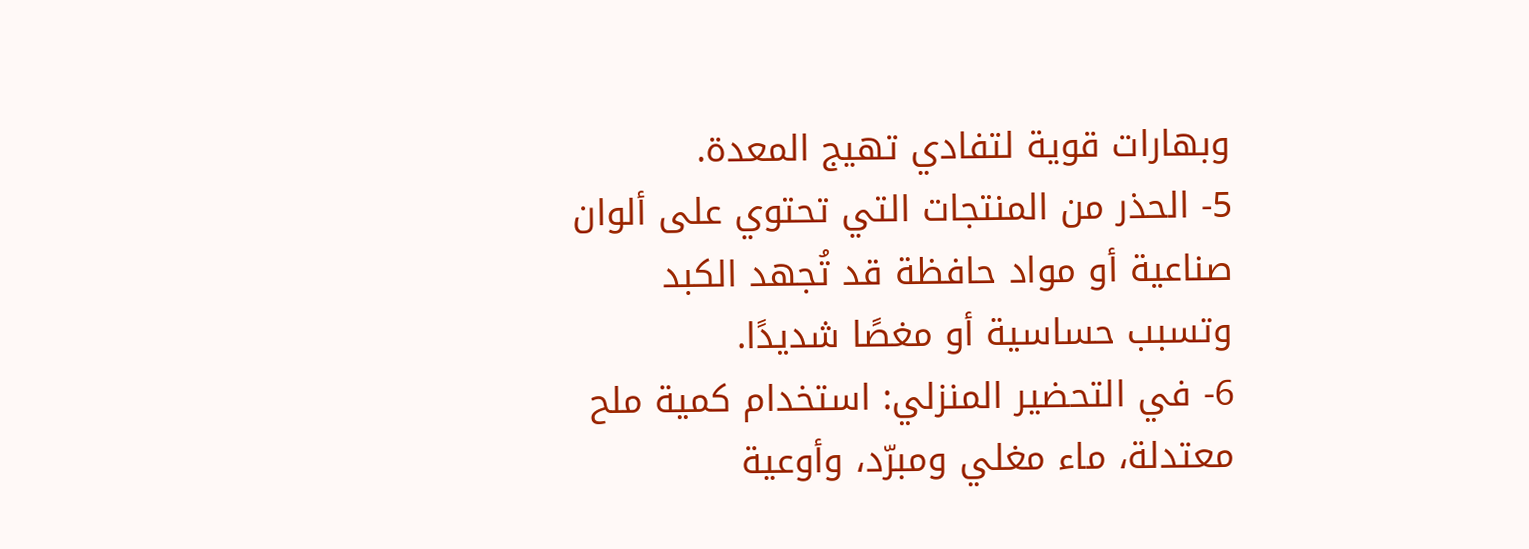وبهارات قوية لتفادي تهيج المعدة.
5- الحذر من المنتجات التي تحتوي على ألوان صناعية أو مواد حافظة قد تُجهد الكبد وتسبب حساسية أو مغصًا شديدًا.
6- في التحضير المنزلي: استخدام كمية ملح معتدلة، ماء مغلي ومبرّد، وأوعية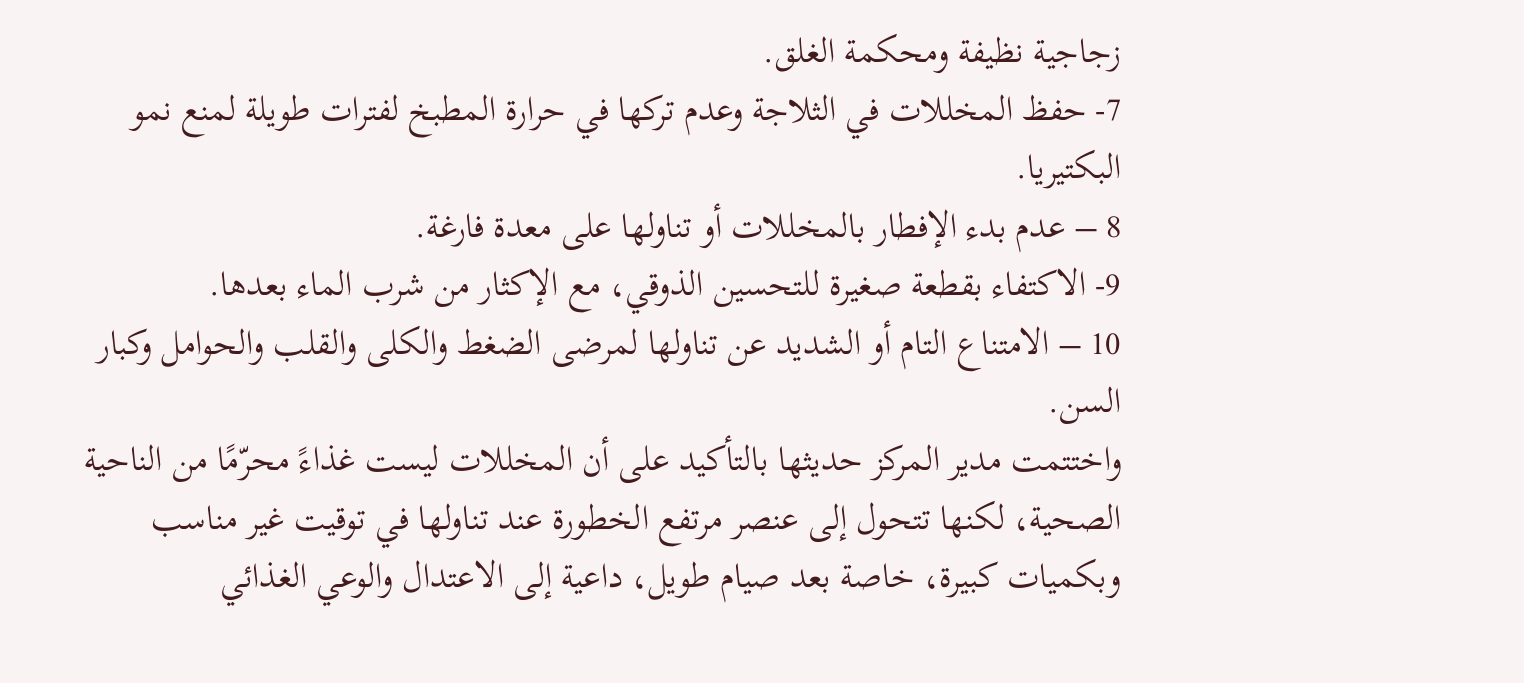زجاجية نظيفة ومحكمة الغلق.
7- حفظ المخللات في الثلاجة وعدم تركها في حرارة المطبخ لفترات طويلة لمنع نمو البكتيريا.
8 – عدم بدء الإفطار بالمخللات أو تناولها على معدة فارغة.
9- الاكتفاء بقطعة صغيرة للتحسين الذوقي، مع الإكثار من شرب الماء بعدها.
10 – الامتناع التام أو الشديد عن تناولها لمرضى الضغط والكلى والقلب والحوامل وكبار السن.
واختتمت مدير المركز حديثها بالتأكيد على أن المخللات ليست غذاءً محرّمًا من الناحية الصحية، لكنها تتحول إلى عنصر مرتفع الخطورة عند تناولها في توقيت غير مناسب وبكميات كبيرة، خاصة بعد صيام طويل، داعية إلى الاعتدال والوعي الغذائي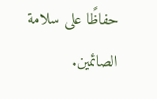حفاظًا على سلامة الصائمين.